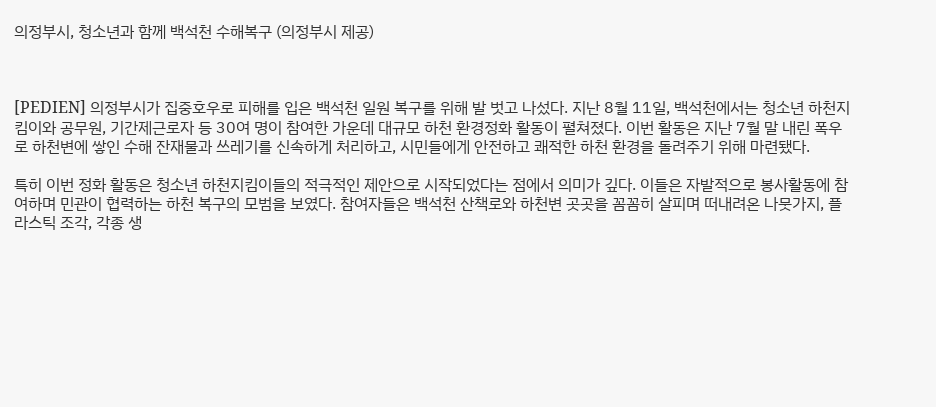의정부시, 청소년과 함께 백석천 수해복구 (의정부시 제공)



[PEDIEN] 의정부시가 집중호우로 피해를 입은 백석천 일원 복구를 위해 발 벗고 나섰다. 지난 8월 11일, 백석천에서는 청소년 하천지킴이와 공무원, 기간제근로자 등 30여 명이 참여한 가운데 대규모 하천 환경정화 활동이 펼쳐졌다. 이번 활동은 지난 7월 말 내린 폭우로 하천변에 쌓인 수해 잔재물과 쓰레기를 신속하게 처리하고, 시민들에게 안전하고 쾌적한 하천 환경을 돌려주기 위해 마련됐다.

특히 이번 정화 활동은 청소년 하천지킴이들의 적극적인 제안으로 시작되었다는 점에서 의미가 깊다. 이들은 자발적으로 봉사활동에 참여하며 민관이 협력하는 하천 복구의 모범을 보였다. 참여자들은 백석천 산책로와 하천변 곳곳을 꼼꼼히 살피며 떠내려온 나뭇가지, 플라스틱 조각, 각종 생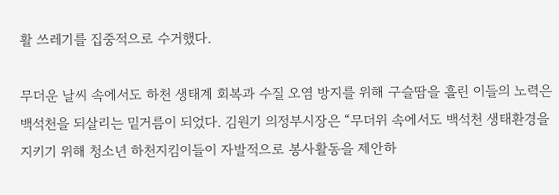활 쓰레기를 집중적으로 수거했다.

무더운 날씨 속에서도 하천 생태계 회복과 수질 오염 방지를 위해 구슬땀을 흘린 이들의 노력은 백석천을 되살리는 밑거름이 되었다. 김원기 의정부시장은 “무더위 속에서도 백석천 생태환경을 지키기 위해 청소년 하천지킴이들이 자발적으로 봉사활동을 제안하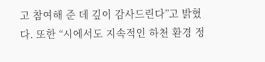고 참여해 준 데 깊이 감사드린다”고 밝혔다. 또한 “시에서도 지속적인 하천 환경 정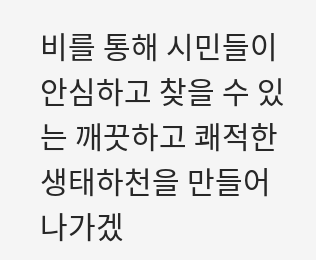비를 통해 시민들이 안심하고 찾을 수 있는 깨끗하고 쾌적한 생태하천을 만들어 나가겠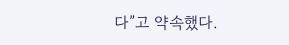다”고 약속했다.